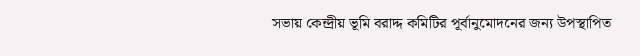সভায় কেন্দ্রীয় ভূমি বরাদ্দ কমিটির পূর্বানুমোদনের জন্য উপস্থাপিত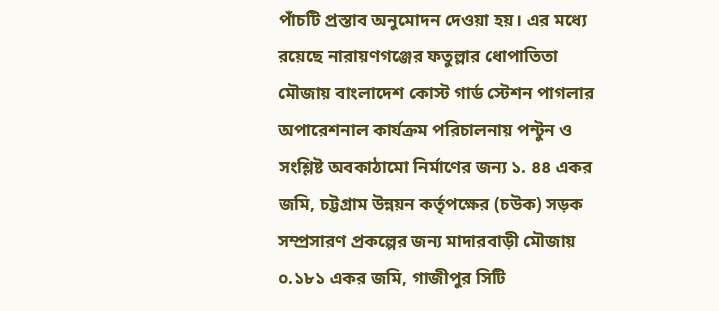পাঁচটি প্রস্তাব অনুমোদন দেওয়া হয়। এর মধ্যে রয়েছে নারায়ণগঞ্জের ফতুল্লার ধোপাতিতা মৌজায় বাংলাদেশ কোস্ট গার্ড স্টেশন পাগলার অপারেশনাল কার্যক্রম পরিচালনায় পন্টুন ও সংশ্লিষ্ট অবকাঠামো নির্মাণের জন্য ১. ৪৪ একর জমি, চট্টগ্রাম উন্নয়ন কর্তৃপক্ষের (চউক) সড়ক সম্প্রসারণ প্রকল্পের জন্য মাদারবাড়ী মৌজায় ০.১৮১ একর জমি, গাজীপুর সিটি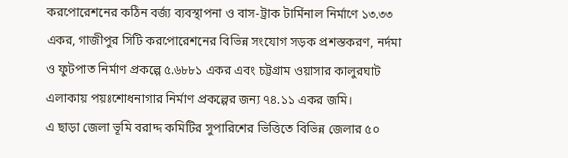করপোরেশনের কঠিন বর্জ্য ব্যবস্থাপনা ও বাস-ট্রাক টার্মিনাল নির্মাণে ১৩.৩৩ একর, গাজীপুর সিটি করপোরেশনের বিভিন্ন সংযোগ সড়ক প্রশস্তকরণ, নর্দমা ও ফুটপাত নির্মাণ প্রকল্পে ৫.৬৮৮১ একর এবং চট্টগ্রাম ওয়াসার কালুরঘাট এলাকায় পয়ঃশোধনাগার নির্মাণ প্রকল্পের জন্য ৭৪.১১ একর জমি।
এ ছাড়া জেলা ভূমি বরাদ্দ কমিটির সুপারিশের ভিত্তিতে বিভিন্ন জেলার ৫০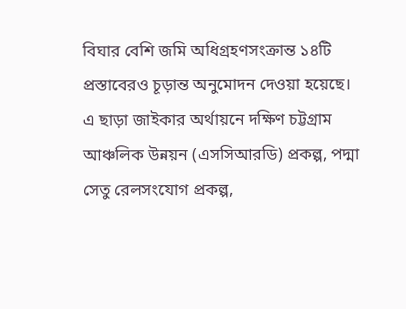বিঘার বেশি জমি অধিগ্রহণসংক্রান্ত ১৪টি প্রস্তাবেরও চূড়ান্ত অনুমোদন দেওয়া হয়েছে।
এ ছাড়া জাইকার অর্থায়নে দক্ষিণ চট্টগ্রাম আঞ্চলিক উন্নয়ন (এসসিআরডি) প্রকল্প, পদ্মা সেতু রেলসংযোগ প্রকল্প,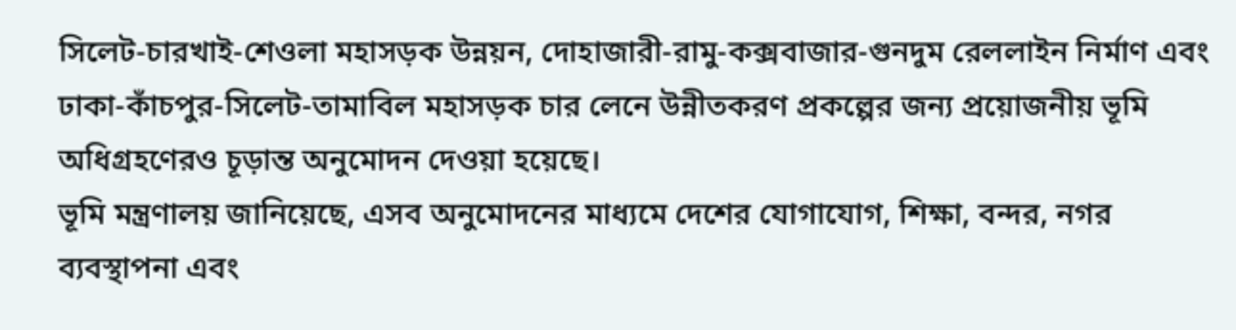সিলেট-চারখাই-শেওলা মহাসড়ক উন্নয়ন, দোহাজারী-রামু-কক্সবাজার-গুনদুম রেললাইন নির্মাণ এবং ঢাকা-কাঁচপুর-সিলেট-তামাবিল মহাসড়ক চার লেনে উন্নীতকরণ প্রকল্পের জন্য প্রয়োজনীয় ভূমি অধিগ্রহণেরও চূড়ান্ত অনুমোদন দেওয়া হয়েছে।
ভূমি মন্ত্রণালয় জানিয়েছে, এসব অনুমোদনের মাধ্যমে দেশের যোগাযোগ, শিক্ষা, বন্দর, নগর ব্যবস্থাপনা এবং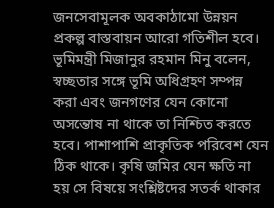জনসেবামূলক অবকাঠামো উন্নয়ন প্রকল্প বাস্তবায়ন আরো গতিশীল হবে। ভূমিমন্ত্রী মিজানুর রহমান মিনু বলেন, স্বচ্ছতার সঙ্গে ভূমি অধিগ্রহণ সম্পন্ন করা এবং জনগণের যেন কোনো অসন্তোষ না থাকে তা নিশ্চিত করতে হবে। পাশাপাশি প্রাকৃতিক পরিবেশ যেন ঠিক থাকে। কৃষি জমির যেন ক্ষতি না হয় সে বিষয়ে সংশ্লিষ্টদের সতর্ক থাকার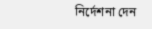নির্দেশনা দেন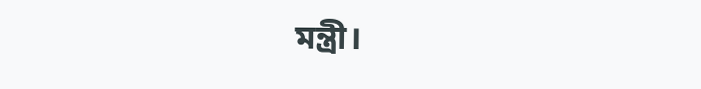মন্ত্রী।